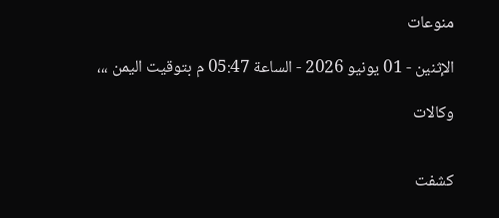منوعات

الإثنين - 01 يونيو 2026 - الساعة 05:47 م بتوقيت اليمن ،،،

وكالات


كشفت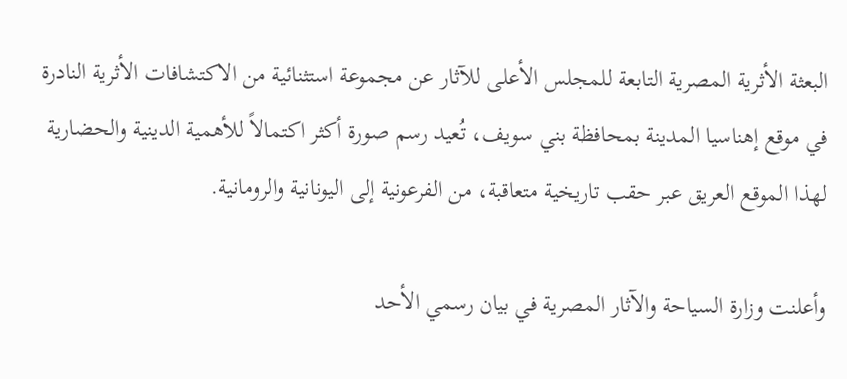البعثة الأثرية المصرية التابعة للمجلس الأعلى للآثار عن مجموعة استثنائية من الاكتشافات الأثرية النادرة في موقع إهناسيا المدينة بمحافظة بني سويف، تُعيد رسم صورة أكثر اكتمالاً للأهمية الدينية والحضارية لهذا الموقع العريق عبر حقب تاريخية متعاقبة، من الفرعونية إلى اليونانية والرومانية.

وأعلنت وزارة السياحة والآثار المصرية في بيان رسمي الأحد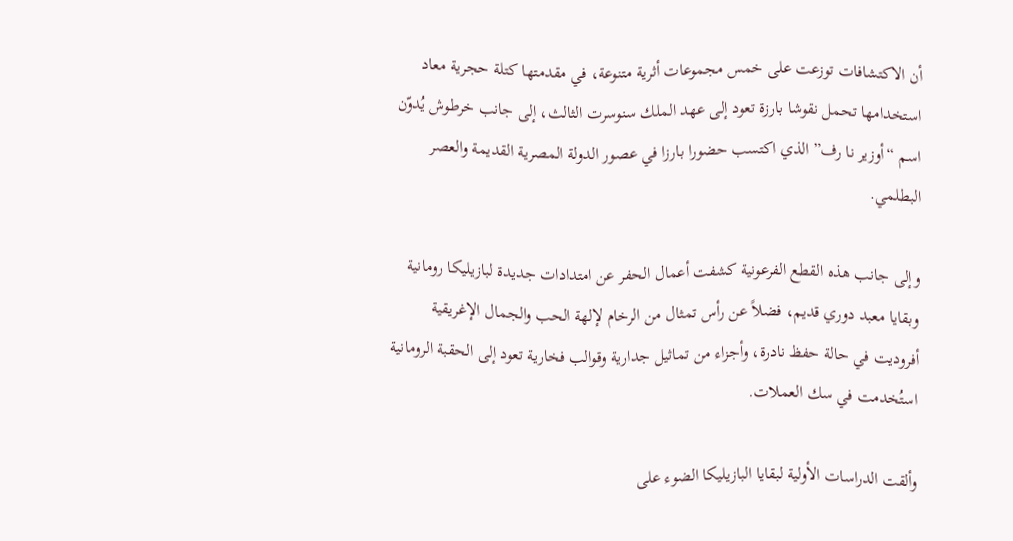أن الاكتشافات توزعت على خمس مجموعات أثرية متنوعة، في مقدمتها كتلة حجرية معاد استخدامها تحمل نقوشا بارزة تعود إلى عهد الملك سنوسرت الثالث، إلى جانب خرطوش يُدوّن اسم “أوزير نا رف” الذي اكتسب حضورا بارزا في عصور الدولة المصرية القديمة والعصر البطلمي.

وإلى جانب هذه القطع الفرعونية كشفت أعمال الحفر عن امتدادات جديدة لبازيليكا رومانية وبقايا معبد دوري قديم، فضلاً عن رأس تمثال من الرخام لإلهة الحب والجمال الإغريقية أفروديت في حالة حفظ نادرة، وأجزاء من تماثيل جدارية وقوالب فخارية تعود إلى الحقبة الرومانية استُخدمت في سك العملات.

وألقت الدراسات الأولية لبقايا البازيليكا الضوء على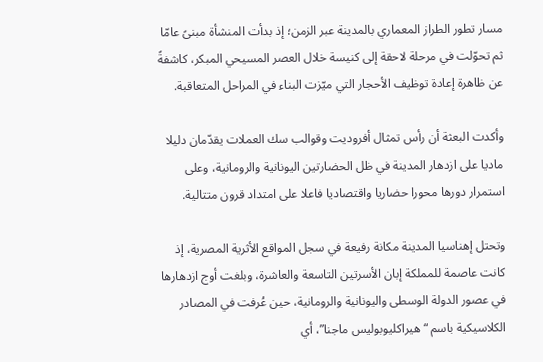مسار تطور الطراز المعماري بالمدينة عبر الزمن؛ إذ بدأت المنشأة مبنىً عامّا ثم تحوّلت في مرحلة لاحقة إلى كنيسة خلال العصر المسيحي المبكر، كاشفةً عن ظاهرة إعادة توظيف الأحجار التي ميّزت البناء في المراحل المتعاقبة.

وأكدت البعثة أن رأس تمثال أفروديت وقوالب سك العملات يقدّمان دليلا ماديا على ازدهار المدينة في ظل الحضارتين اليونانية والرومانية، وعلى استمرار دورها محورا حضاريا واقتصاديا فاعلا على امتداد قرون متتالية.

وتحتل إهناسيا المدينة مكانة رفيعة في سجل المواقع الأثرية المصرية، إذ كانت عاصمة للمملكة إبان الأسرتين التاسعة والعاشرة، وبلغت أوج ازدهارها في عصور الدولة الوسطى واليونانية والرومانية، حين عُرفت في المصادر الكلاسيكية باسم “هيراكليوبوليس ماجنا”، أي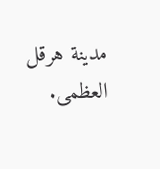مدينة هرقل العظمى.